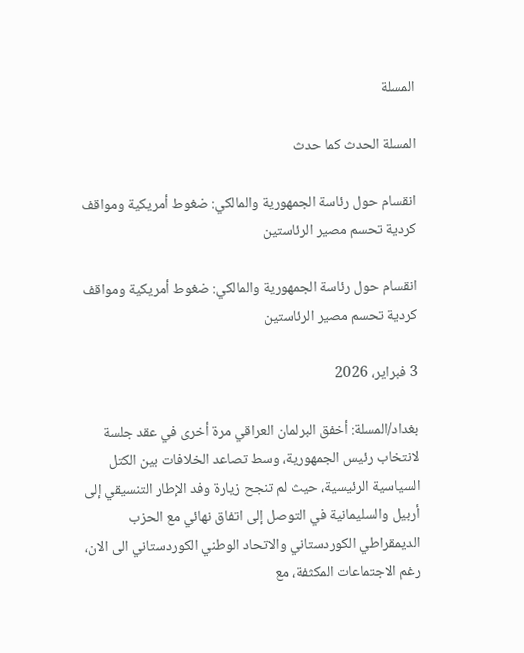المسلة

المسلة الحدث كما حدث

انقسام حول رئاسة الجمهورية والمالكي: ضغوط أمريكية ومواقف كردية تحسم مصير الرئاستين

انقسام حول رئاسة الجمهورية والمالكي: ضغوط أمريكية ومواقف كردية تحسم مصير الرئاستين

3 فبراير، 2026

بغداد/المسلة: أخفق البرلمان العراقي مرة أخرى في عقد جلسة لانتخاب رئيس الجمهورية، وسط تصاعد الخلافات بين الكتل السياسية الرئيسية، حيث لم تنجح زيارة وفد الإطار التنسيقي إلى أربيل والسليمانية في التوصل إلى اتفاق نهائي مع الحزب الديمقراطي الكوردستاني والاتحاد الوطني الكوردستاني الى الان، رغم الاجتماعات المكثفة، مع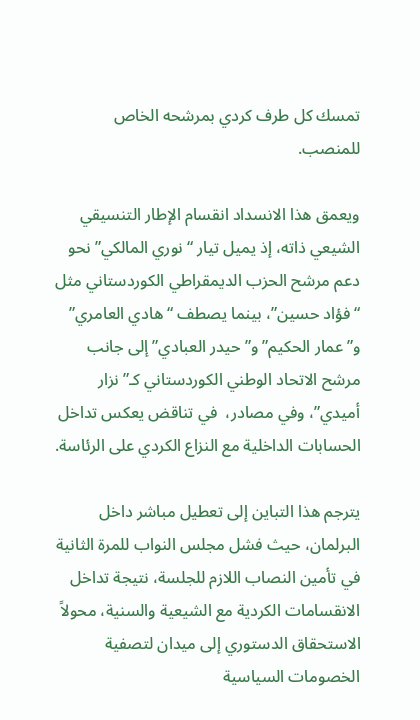تمسك كل طرف كردي بمرشحه الخاص للمنصب.

ويعمق هذا الانسداد انقسام الإطار التنسيقي الشيعي ذاته، إذ يميل تيار “نوري المالكي” نحو دعم مرشح الحزب الديمقراطي الكوردستاني مثل “فؤاد حسين”، بينما يصطف “هادي العامري” و”عمار الحكيم” و”حيدر العبادي” إلى جانب مرشح الاتحاد الوطني الكوردستاني كـ”نزار أميدي”، وفي مصادر،  في تناقض يعكس تداخل الحسابات الداخلية مع النزاع الكردي على الرئاسة.

يترجم هذا التباين إلى تعطيل مباشر داخل البرلمان، حيث فشل مجلس النواب للمرة الثانية في تأمين النصاب اللازم للجلسة، نتيجة تداخل الانقسامات الكردية مع الشيعية والسنية، محولاً الاستحقاق الدستوري إلى ميدان لتصفية الخصومات السياسية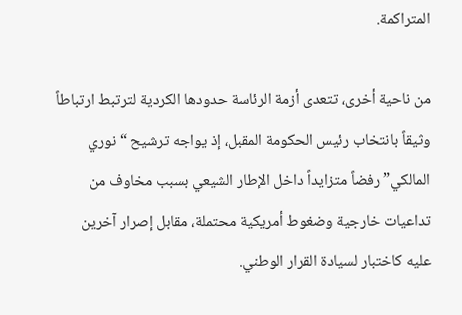المتراكمة.

من ناحية أخرى، تتعدى أزمة الرئاسة حدودها الكردية لترتبط ارتباطاً وثيقاً بانتخاب رئيس الحكومة المقبل، إذ يواجه ترشيح “نوري المالكي” رفضاً متزايداً داخل الإطار الشيعي بسبب مخاوف من تداعيات خارجية وضغوط أمريكية محتملة، مقابل إصرار آخرين عليه كاختبار لسيادة القرار الوطني.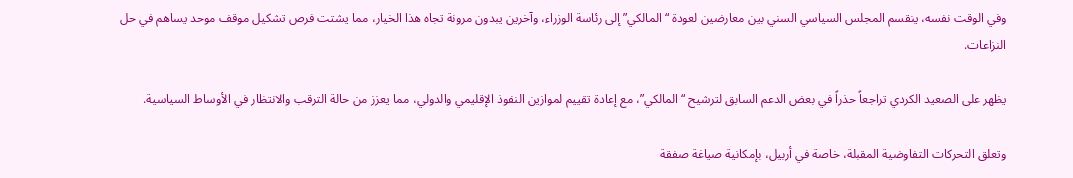وفي الوقت نفسه، ينقسم المجلس السياسي السني بين معارضين لعودة “المالكي” إلى رئاسة الوزراء، وآخرين يبدون مرونة تجاه هذا الخيار، مما يشتت فرص تشكيل موقف موحد يساهم في حل النزاعات.

يظهر على الصعيد الكردي تراجعاً حذراً في بعض الدعم السابق لترشيح “المالكي”، مع إعادة تقييم لموازين النفوذ الإقليمي والدولي، مما يعزز من حالة الترقب والانتظار في الأوساط السياسية.

وتعلق التحركات التفاوضية المقبلة، خاصة في أربيل، بإمكانية صياغة صفقة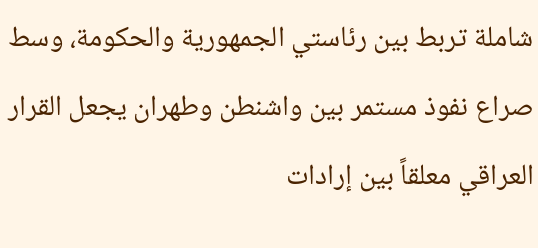شاملة تربط بين رئاستي الجمهورية والحكومة، وسط صراع نفوذ مستمر بين واشنطن وطهران يجعل القرار العراقي معلقاً بين إرادات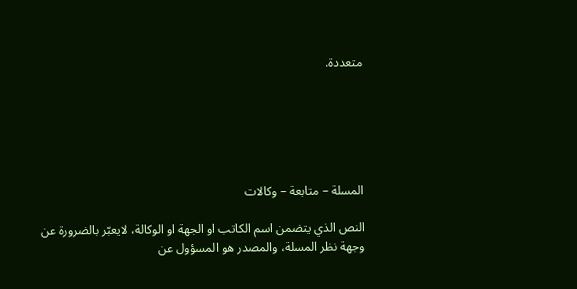متعددة.






المسلة – متابعة – وكالات

النص الذي يتضمن اسم الكاتب او الجهة او الوكالة، لايعبّر بالضرورة عن وجهة نظر المسلة، والمصدر هو المسؤول عن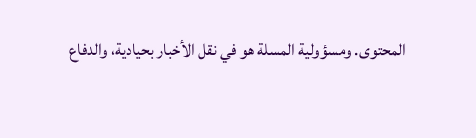المحتوى. ومسؤولية المسلة هو في نقل الأخبار بحيادية، والدفاع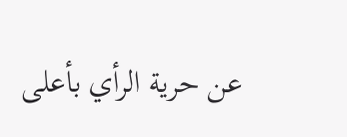عن حرية الرأي بأعلى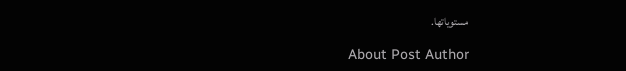مستوياتها.

About Post Author